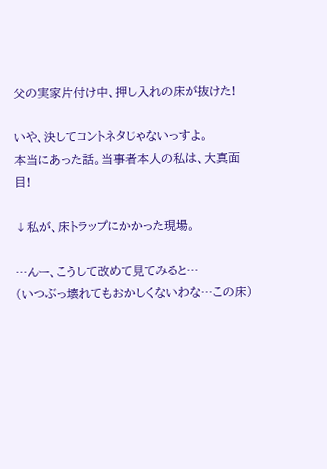父の実家片付け中、押し入れの床が抜けた!

いや、決してコントネタじゃないっすよ。
本当にあった話。当事者本人の私は、大真面目!

↓私が、床トラップにかかった現場。

…んー、こうして改めて見てみると…
(いつぶっ壊れてもおかしくないわな…この床)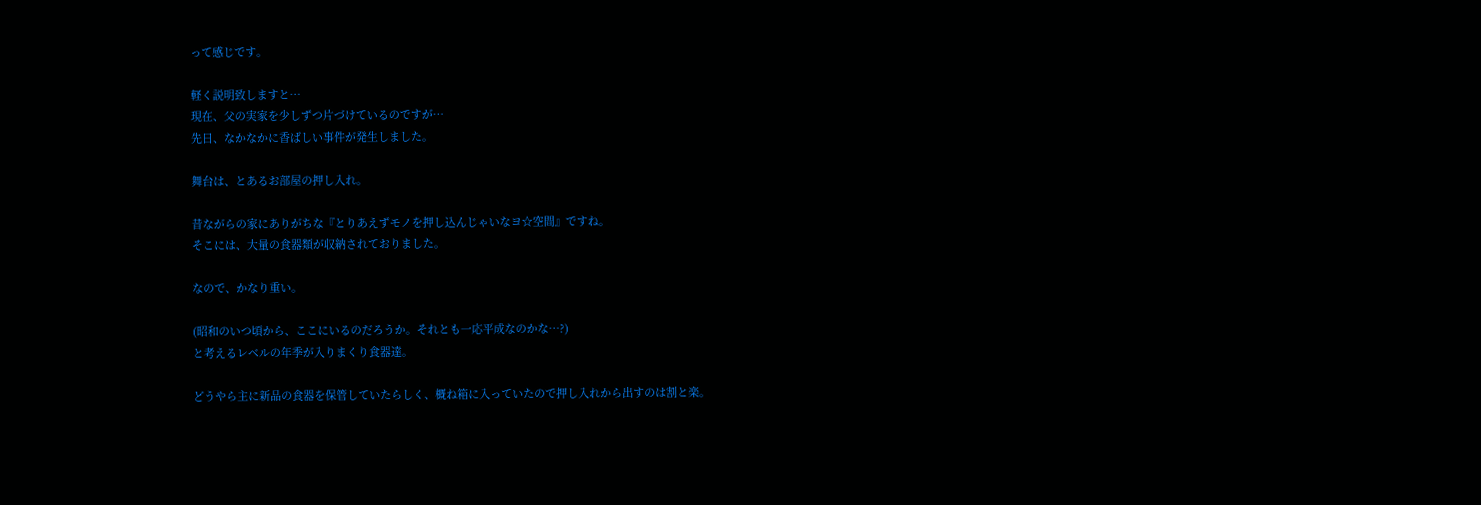って感じです。

軽く説明致しますと…
現在、父の実家を少しずつ片づけているのですが…
先日、なかなかに香ばしい事件が発生しました。

舞台は、とあるお部屋の押し入れ。

昔ながらの家にありがちな『とりあえずモノを押し込んじゃいなヨ☆空間』ですね。
そこには、大量の食器類が収納されておりました。

なので、かなり重い。

(昭和のいつ頃から、ここにいるのだろうか。それとも一応平成なのかな…?)
と考えるレベルの年季が入りまくり食器達。

どうやら主に新品の食器を保管していたらしく、概ね箱に入っていたので押し入れから出すのは割と楽。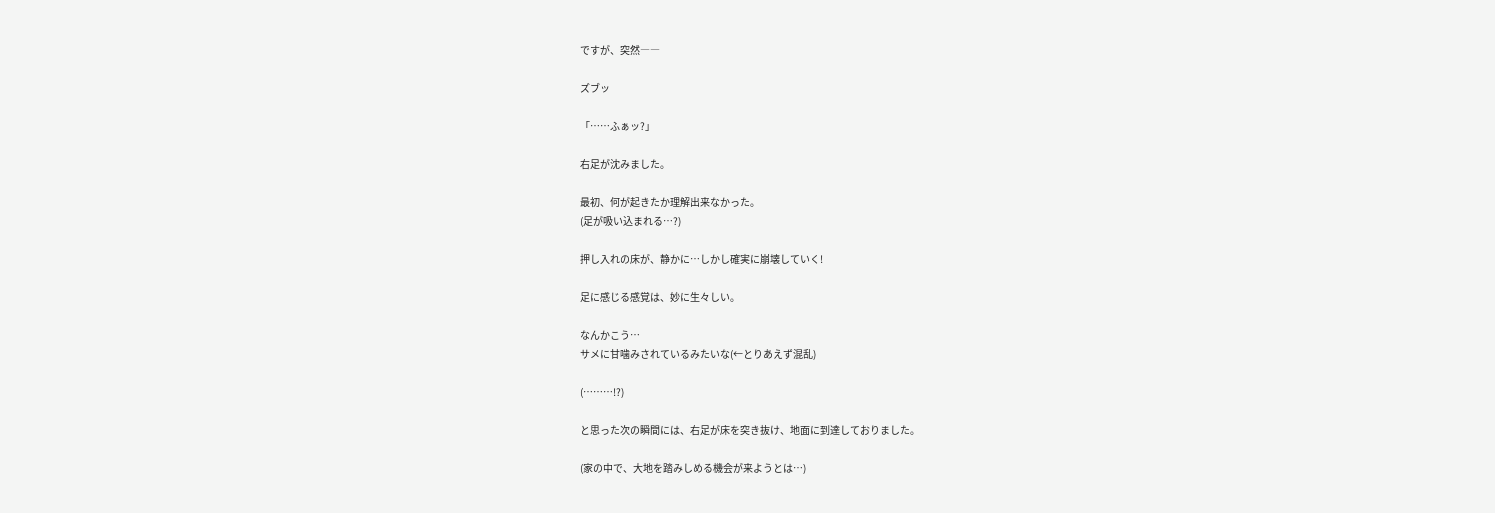ですが、突然――

ズブッ

「……ふぁッ?」

右足が沈みました。

最初、何が起きたか理解出来なかった。
(足が吸い込まれる…?)

押し入れの床が、静かに…しかし確実に崩壊していく!

足に感じる感覚は、妙に生々しい。

なんかこう…
サメに甘噛みされているみたいな(←とりあえず混乱)

(………!?)

と思った次の瞬間には、右足が床を突き抜け、地面に到達しておりました。

(家の中で、大地を踏みしめる機会が来ようとは…)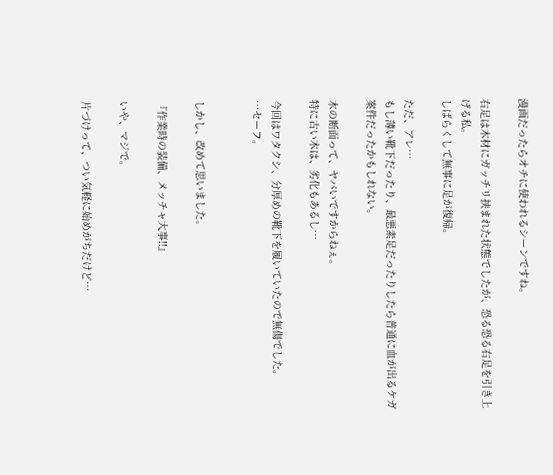漫画だったらオチに使われるシーンですね。

右足は木材にガッチリ挟まれた状態でしたが、恐る恐る右足を引き上げる私。
しばらくして無事に足が復帰。

ただ、アレ…
もし薄い靴下だったり、最悪素足だったりしたら普通に血が出るケガ案件だったかもしれない。

木の断面って、ヤバいですからねぇ。
特に古い木は、劣化もあるし…

今回はワタクシ、分厚めの靴下を履いていたので無傷でした。
…セーフ。


しかし、改めて思いました。

『作業時の装備、メッチャ大事!!』

いや、マジで。

片づけって、つい気軽に始めがちだけど…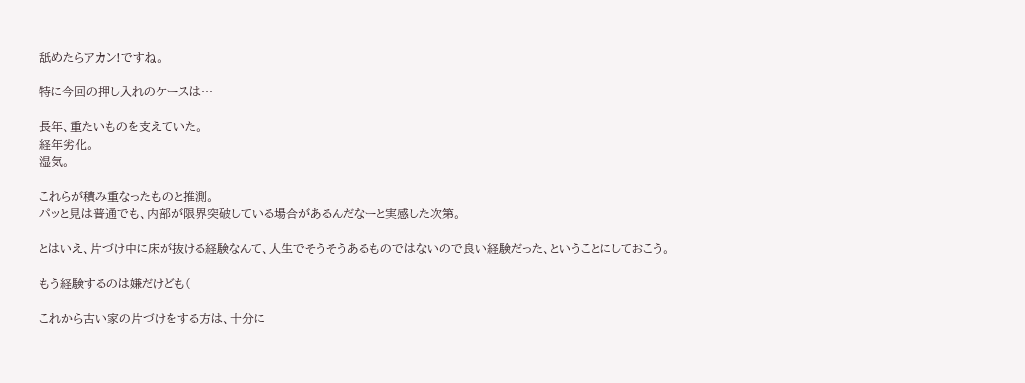舐めたらアカン!ですね。

特に今回の押し入れのケースは…

長年、重たいものを支えていた。
経年劣化。
湿気。

これらが積み重なったものと推測。
パッと見は普通でも、内部が限界突破している場合があるんだなーと実感した次第。

とはいえ、片づけ中に床が抜ける経験なんて、人生でそうそうあるものではないので良い経験だった、ということにしておこう。

もう経験するのは嫌だけども(

これから古い家の片づけをする方は、十分に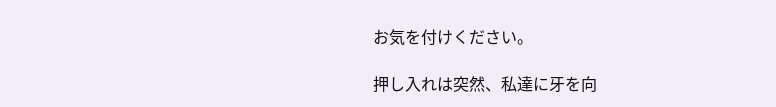お気を付けください。

押し入れは突然、私達に牙を向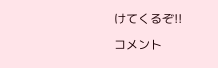けてくるぞ!!

コメント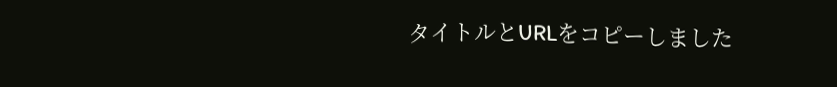タイトルとURLをコピーしました